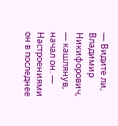— Видите ли, Владимир Никифорович, — кашлянув, начал он. — Настроениями он в последнее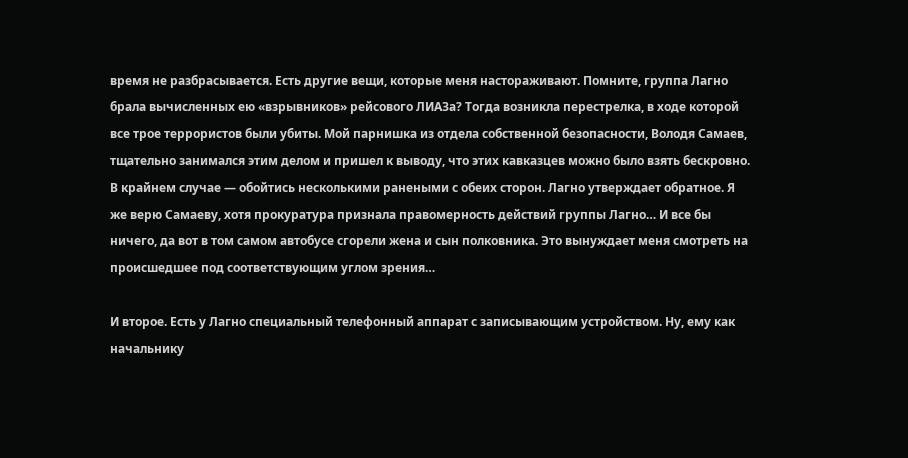время не разбрасывается. Есть другие вещи, которые меня настораживают. Помните, группа Лагно брала вычисленных ею «взрывников» рейсового ЛИАЗа? Тогда возникла перестрелка, в ходе которой все трое террористов были убиты. Мой парнишка из отдела собственной безопасности, Володя Самаев, тщательно занимался этим делом и пришел к выводу, что этих кавказцев можно было взять бескровно. В крайнем случае — обойтись несколькими ранеными с обеих сторон. Лагно утверждает обратное. Я же верю Самаеву, хотя прокуратура признала правомерность действий группы Лагно… И все бы ничего, да вот в том самом автобусе сгорели жена и сын полковника. Это вынуждает меня смотреть на происшедшее под соответствующим углом зрения…

И второе. Есть у Лагно специальный телефонный аппарат с записывающим устройством. Ну, ему как начальнику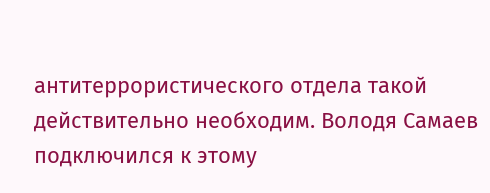антитеррористического отдела такой действительно необходим. Володя Самаев подключился к этому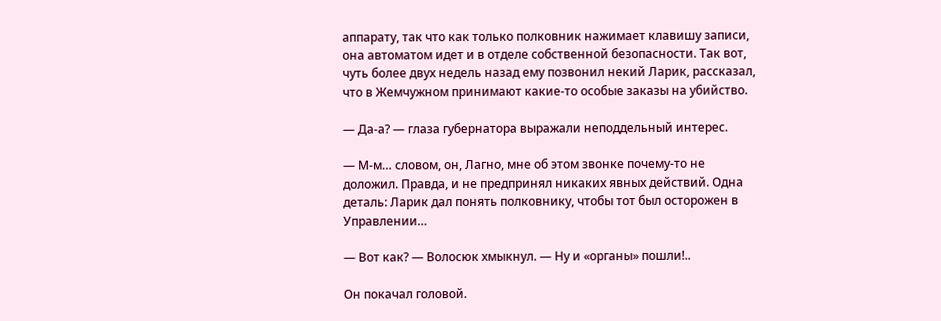аппарату, так что как только полковник нажимает клавишу записи, она автоматом идет и в отделе собственной безопасности. Так вот, чуть более двух недель назад ему позвонил некий Ларик, рассказал, что в Жемчужном принимают какие-то особые заказы на убийство.

— Да-а? — глаза губернатора выражали неподдельный интерес.

— М-м… словом, он, Лагно, мне об этом звонке почему-то не доложил. Правда, и не предпринял никаких явных действий. Одна деталь: Ларик дал понять полковнику, чтобы тот был осторожен в Управлении…

— Вот как? — Волосюк хмыкнул. — Ну и «органы» пошли!..

Он покачал головой.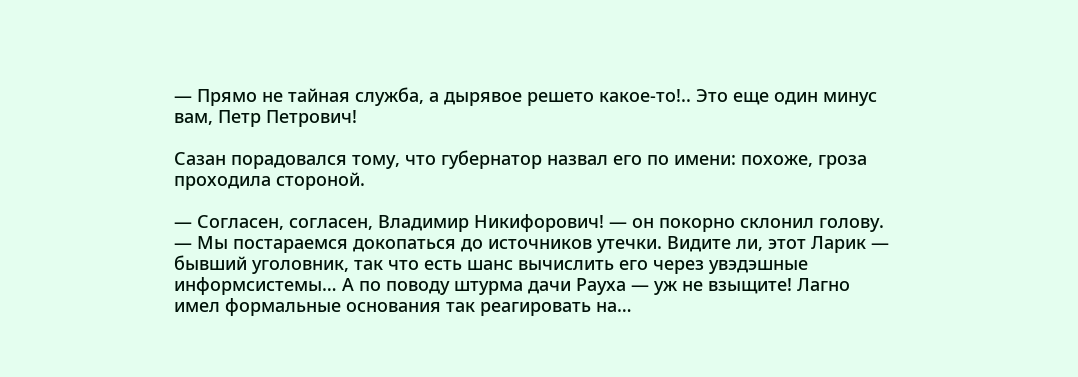— Прямо не тайная служба, а дырявое решето какое-то!.. Это еще один минус вам, Петр Петрович!

Сазан порадовался тому, что губернатор назвал его по имени: похоже, гроза проходила стороной.

— Согласен, согласен, Владимир Никифорович! — он покорно склонил голову. — Мы постараемся докопаться до источников утечки. Видите ли, этот Ларик — бывший уголовник, так что есть шанс вычислить его через увэдэшные информсистемы… А по поводу штурма дачи Рауха — уж не взыщите! Лагно имел формальные основания так реагировать на…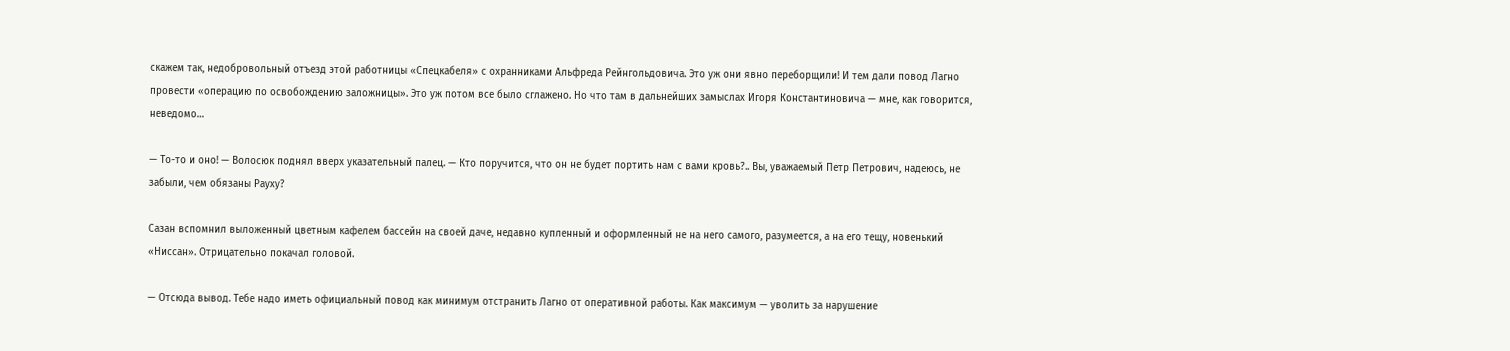скажем так, недобровольный отъезд этой работницы «Спецкабеля» с охранниками Альфреда Рейнгольдовича. Это уж они явно переборщили! И тем дали повод Лагно провести «операцию по освобождению заложницы». Это уж потом все было сглажено. Но что там в дальнейших замыслах Игоря Константиновича — мне, как говорится, неведомо…

— То-то и оно! — Волосюк поднял вверх указательный палец. — Кто поручится, что он не будет портить нам с вами кровь?.. Вы, уважаемый Петр Петрович, надеюсь, не забыли, чем обязаны Рауху?

Сазан вспомнил выложенный цветным кафелем бассейн на своей даче, недавно купленный и оформленный не на него самого, разумеется, а на его тещу, новенький «Ниссан». Отрицательно покачал головой.

— Отсюда вывод. Тебе надо иметь официальный повод как минимум отстранить Лагно от оперативной работы. Как максимум — уволить за нарушение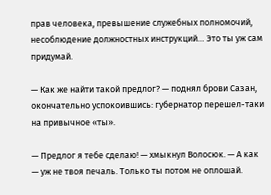прав человека, превышение служебных полномочий, несоблюдение должностных инструкций… Это ты уж сам придумай.

— Как же найти такой предлог? — поднял брови Сазан, окончательно успокоившись: губернатор перешел-таки на привычное «ты».

— Предлог я тебе сделаю! — хмыкнул Волосюк. — А как — уж не твоя печаль. Только ты потом не оплошай.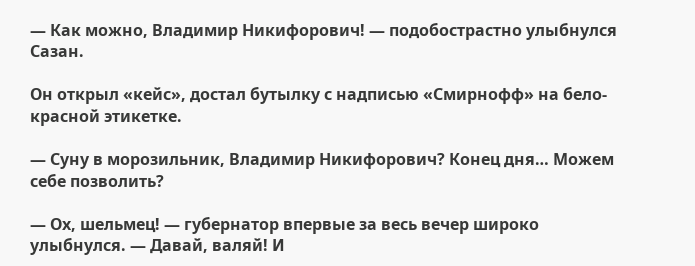— Как можно, Владимир Никифорович! — подобострастно улыбнулся Сазан.

Он открыл «кейс», достал бутылку с надписью «Смирнофф» на бело-красной этикетке.

— Суну в морозильник, Владимир Никифорович? Конец дня… Можем себе позволить?

— Ох, шельмец! — губернатор впервые за весь вечер широко улыбнулся. — Давай, валяй! И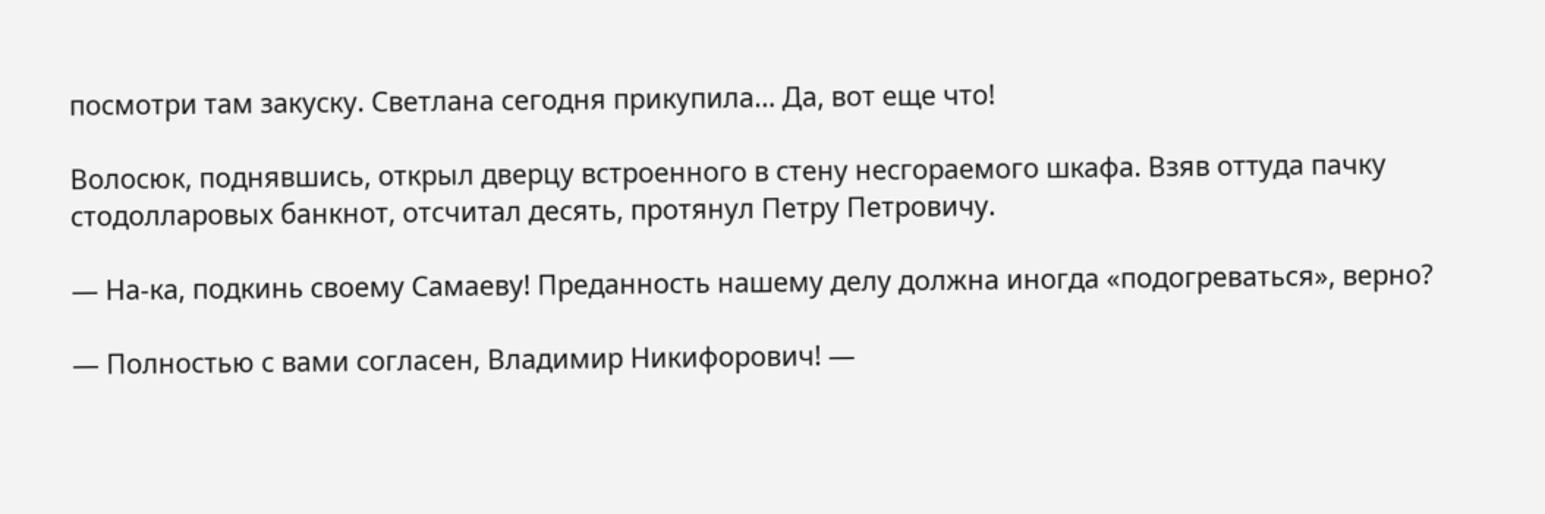посмотри там закуску. Светлана сегодня прикупила… Да, вот еще что!

Волосюк, поднявшись, открыл дверцу встроенного в стену несгораемого шкафа. Взяв оттуда пачку стодолларовых банкнот, отсчитал десять, протянул Петру Петровичу.

— На-ка, подкинь своему Самаеву! Преданность нашему делу должна иногда «подогреваться», верно?

— Полностью с вами согласен, Владимир Никифорович! —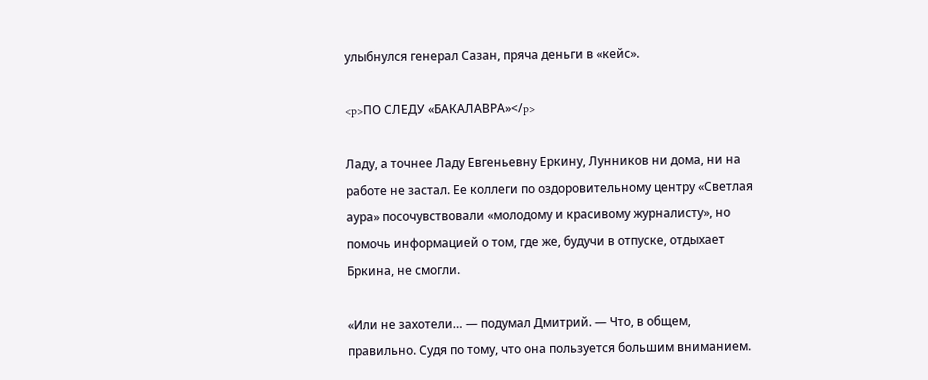улыбнулся генерал Сазан, пряча деньги в «кейс».

<p>ПО СЛЕДУ «БАКАЛАВРА»</p>

Ладу, а точнее Ладу Евгеньевну Еркину, Лунников ни дома, ни на работе не застал. Ее коллеги по оздоровительному центру «Светлая аура» посочувствовали «молодому и красивому журналисту», но помочь информацией о том, где же, будучи в отпуске, отдыхает Бркина, не смогли.

«Или не захотели… — подумал Дмитрий. — Что, в общем, правильно. Судя по тому, что она пользуется большим вниманием.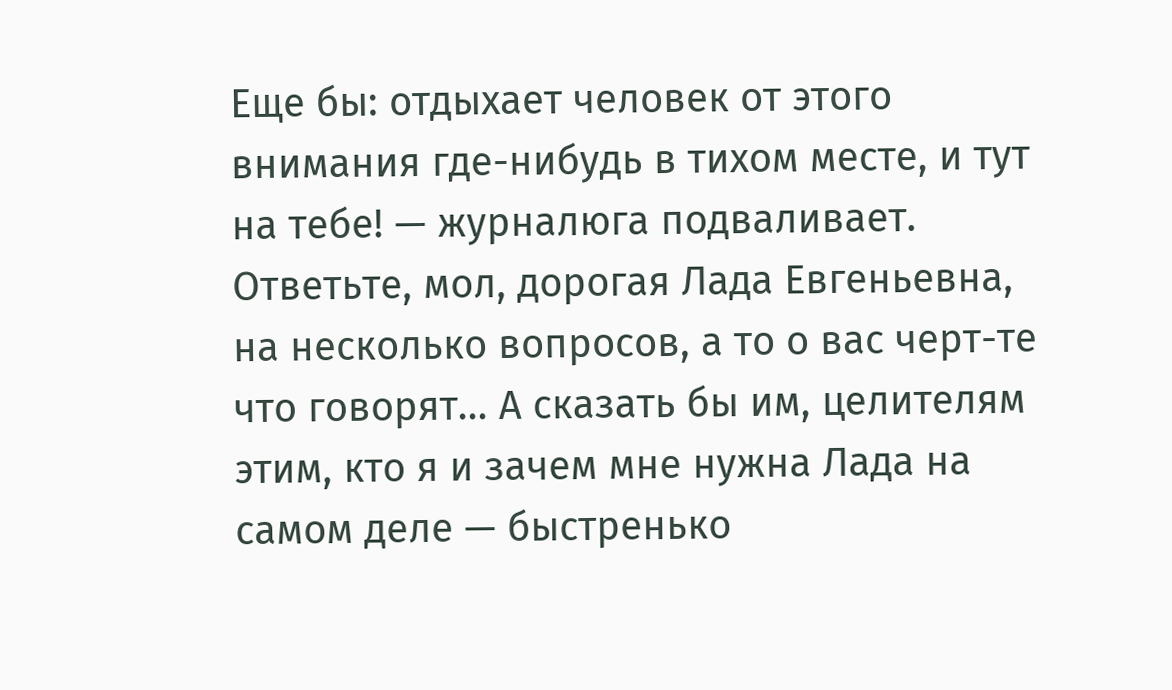Еще бы: отдыхает человек от этого внимания где-нибудь в тихом месте, и тут на тебе! — журналюга подваливает. Ответьте, мол, дорогая Лада Евгеньевна, на несколько вопросов, а то о вас черт-те что говорят… А сказать бы им, целителям этим, кто я и зачем мне нужна Лада на самом деле — быстренько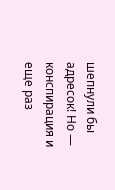шепнули бы адресок! Но — конспирация и еще раз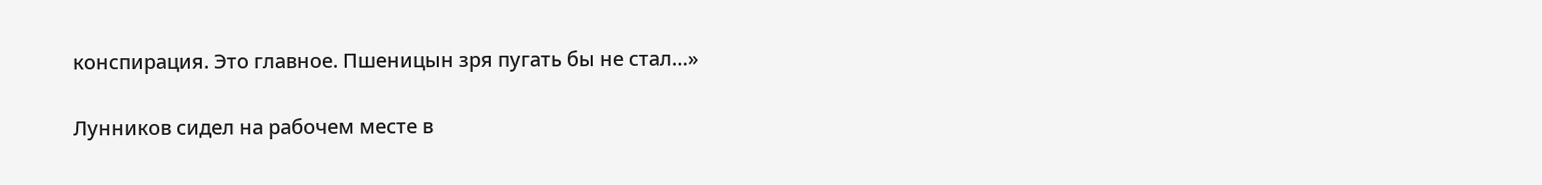конспирация. Это главное. Пшеницын зря пугать бы не стал…»

Лунников сидел на рабочем месте в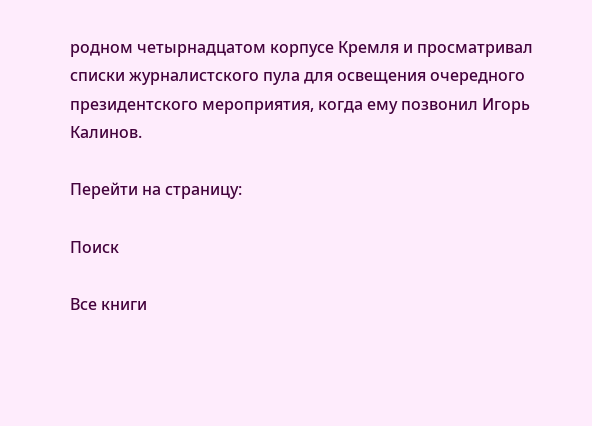родном четырнадцатом корпусе Кремля и просматривал списки журналистского пула для освещения очередного президентского мероприятия, когда ему позвонил Игорь Калинов.

Перейти на страницу:

Поиск

Все книги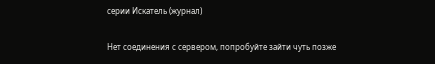серии Искатель (журнал)

Нет соединения с сервером, попробуйте зайти чуть позже